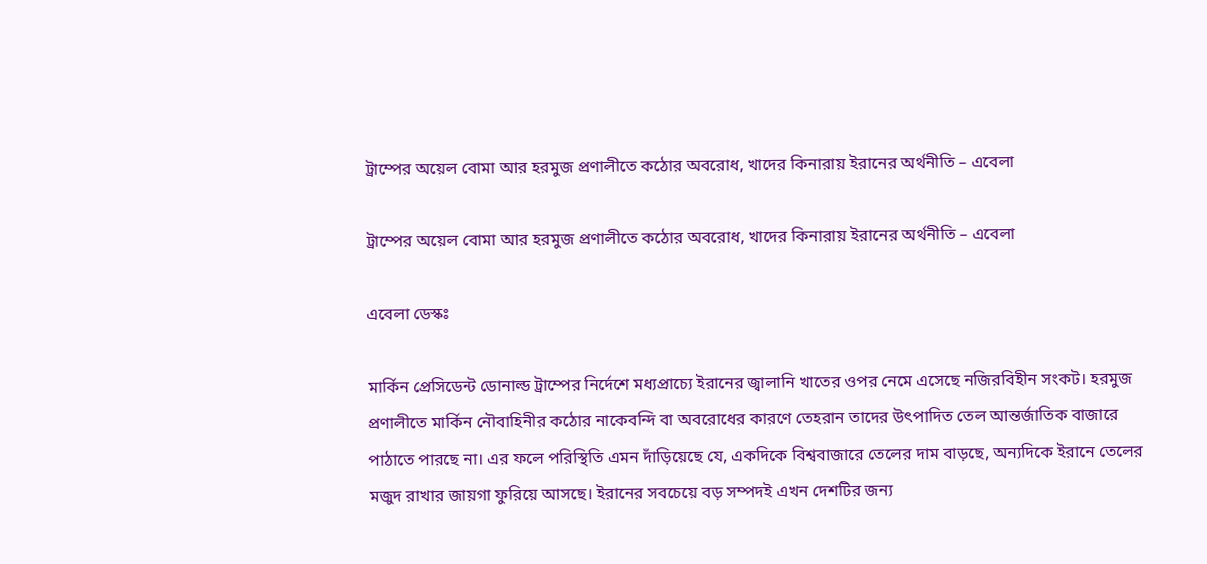ট্রাম্পের অয়েল বোমা আর হরমুজ প্রণালীতে কঠোর অবরোধ, খাদের কিনারায় ইরানের অর্থনীতি – এবেলা

ট্রাম্পের অয়েল বোমা আর হরমুজ প্রণালীতে কঠোর অবরোধ, খাদের কিনারায় ইরানের অর্থনীতি – এবেলা

এবেলা ডেস্কঃ

মার্কিন প্রেসিডেন্ট ডোনাল্ড ট্রাম্পের নির্দেশে মধ্যপ্রাচ্যে ইরানের জ্বালানি খাতের ওপর নেমে এসেছে নজিরবিহীন সংকট। হরমুজ প্রণালীতে মার্কিন নৌবাহিনীর কঠোর নাকেবন্দি বা অবরোধের কারণে তেহরান তাদের উৎপাদিত তেল আন্তর্জাতিক বাজারে পাঠাতে পারছে না। এর ফলে পরিস্থিতি এমন দাঁড়িয়েছে যে, একদিকে বিশ্ববাজারে তেলের দাম বাড়ছে, অন্যদিকে ইরানে তেলের মজুদ রাখার জায়গা ফুরিয়ে আসছে। ইরানের সবচেয়ে বড় সম্পদই এখন দেশটির জন্য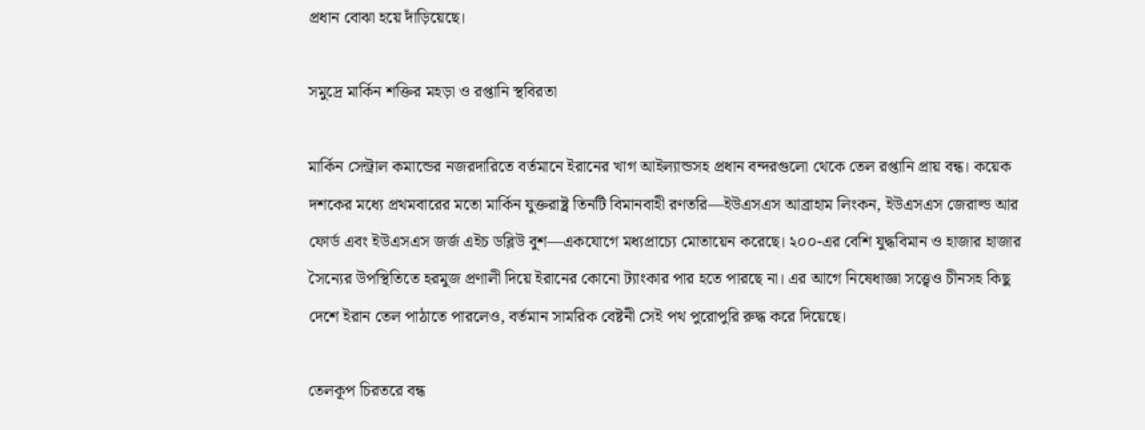প্রধান বোঝা হয়ে দাঁড়িয়েছে।

সমুদ্রে মার্কিন শক্তির মহড়া ও রপ্তানি স্থবিরতা

মার্কিন সেন্ট্রাল কমান্ডের নজরদারিতে বর্তমানে ইরানের খাগ আইল্যান্ডসহ প্রধান বন্দরগুলো থেকে তেল রপ্তানি প্রায় বন্ধ। কয়েক দশকের মধ্যে প্রথমবারের মতো মার্কিন যুক্তরাষ্ট্র তিনটি বিমানবাহী রণতরি—ইউএসএস আব্রাহাম লিংকন, ইউএসএস জেরাল্ড আর ফোর্ড এবং ইউএসএস জর্জ এইচ ডব্লিউ বুশ—একযোগে মধ্যপ্রাচ্যে মোতায়েন করেছে। ২০০-এর বেশি যুদ্ধবিমান ও হাজার হাজার সৈন্যের উপস্থিতিতে হরমুজ প্রণালী দিয়ে ইরানের কোনো ট্যাংকার পার হতে পারছে না। এর আগে নিষেধাজ্ঞা সত্ত্বেও চীনসহ কিছু দেশে ইরান তেল পাঠাতে পারলেও, বর্তমান সামরিক বেষ্টনী সেই পথ পুরোপুরি রুদ্ধ করে দিয়েছে।

তেলকূপ চিরতরে বন্ধ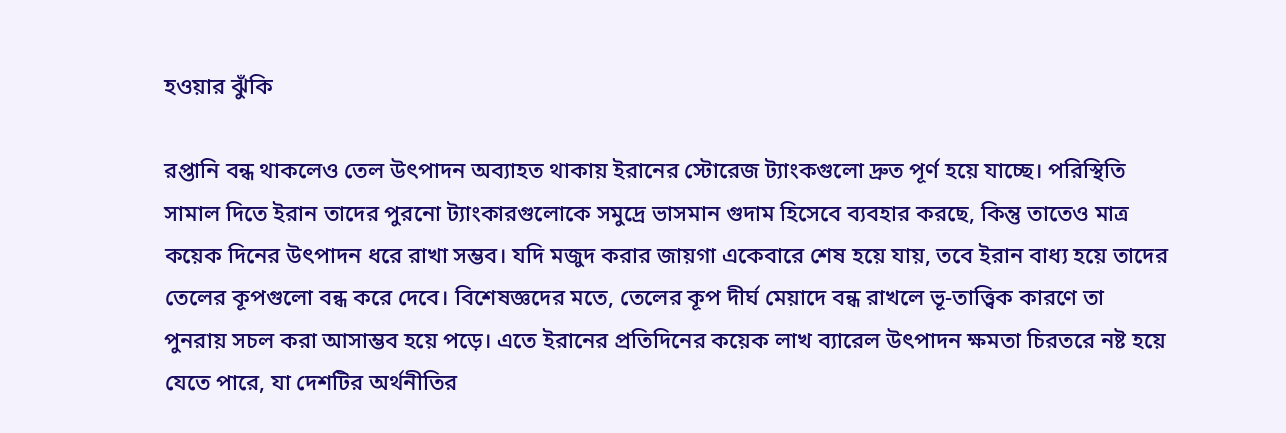হওয়ার ঝুঁকি

রপ্তানি বন্ধ থাকলেও তেল উৎপাদন অব্যাহত থাকায় ইরানের স্টোরেজ ট্যাংকগুলো দ্রুত পূর্ণ হয়ে যাচ্ছে। পরিস্থিতি সামাল দিতে ইরান তাদের পুরনো ট্যাংকারগুলোকে সমুদ্রে ভাসমান গুদাম হিসেবে ব্যবহার করছে, কিন্তু তাতেও মাত্র কয়েক দিনের উৎপাদন ধরে রাখা সম্ভব। যদি মজুদ করার জায়গা একেবারে শেষ হয়ে যায়, তবে ইরান বাধ্য হয়ে তাদের তেলের কূপগুলো বন্ধ করে দেবে। বিশেষজ্ঞদের মতে, তেলের কূপ দীর্ঘ মেয়াদে বন্ধ রাখলে ভূ-তাত্ত্বিক কারণে তা পুনরায় সচল করা আসাম্ভব হয়ে পড়ে। এতে ইরানের প্রতিদিনের কয়েক লাখ ব্যারেল উৎপাদন ক্ষমতা চিরতরে নষ্ট হয়ে যেতে পারে, যা দেশটির অর্থনীতির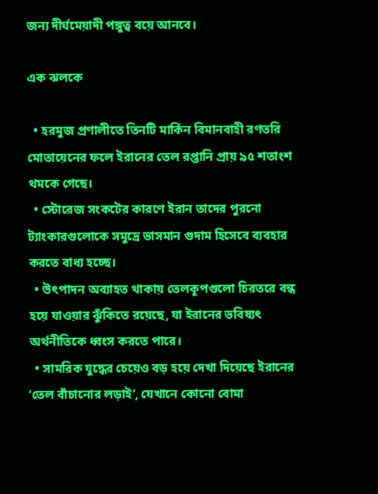জন্য দীর্ঘমেয়াদী পঙ্গুত্ব বয়ে আনবে।

এক ঝলকে

  • হরমুজ প্রণালীতে তিনটি মার্কিন বিমানবাহী রণতরি মোতায়েনের ফলে ইরানের তেল রপ্তানি প্রায় ৯৫ শতাংশ থমকে গেছে।
  • স্টোরেজ সংকটের কারণে ইরান তাদের পুরনো ট্যাংকারগুলোকে সমুদ্রে ভাসমান গুদাম হিসেবে ব্যবহার করতে বাধ্য হচ্ছে।
  • উৎপাদন অব্যাহত থাকায় তেলকূপগুলো চিরতরে বন্ধ হয়ে যাওয়ার ঝুঁকিতে রয়েছে, যা ইরানের ভবিষ্যৎ অর্থনীতিকে ধ্বংস করতে পারে।
  • সামরিক যুদ্ধের চেয়েও বড় হয়ে দেখা দিয়েছে ইরানের ‘তেল বাঁচানোর লড়াই’, যেখানে কোনো বোমা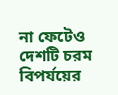না ফেটেও দেশটি চরম বিপর্যয়ের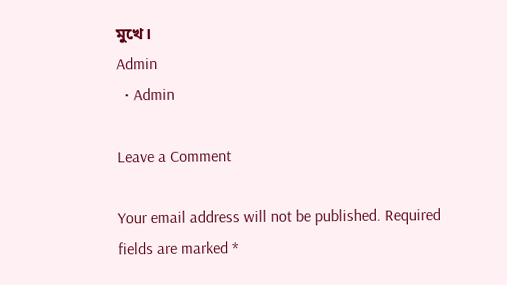মুখে।
Admin
  • Admin

Leave a Comment

Your email address will not be published. Required fields are marked *